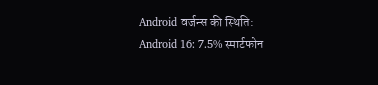Android वर्जन्स की स्थिति:
Android 16: 7.5% स्मार्टफोन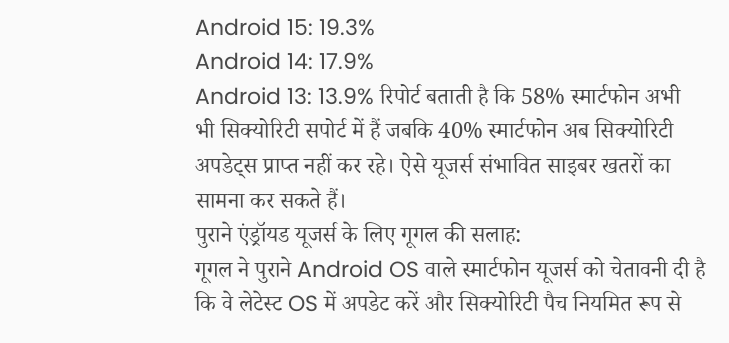Android 15: 19.3%
Android 14: 17.9%
Android 13: 13.9% रिपोर्ट बताती है कि 58% स्मार्टफोन अभी भी सिक्योरिटी सपोर्ट में हैं जबकि 40% स्मार्टफोन अब सिक्योरिटी अपडेट्स प्राप्त नहीं कर रहे। ऐसे यूजर्स संभावित साइबर खतरों का सामना कर सकते हैं।
पुराने एंड्रॉयड यूजर्स के लिए गूगल की सलाह:
गूगल ने पुराने Android OS वाले स्मार्टफोन यूजर्स को चेतावनी दी है कि वे लेटेस्ट OS में अपडेट करें और सिक्योरिटी पैच नियमित रूप से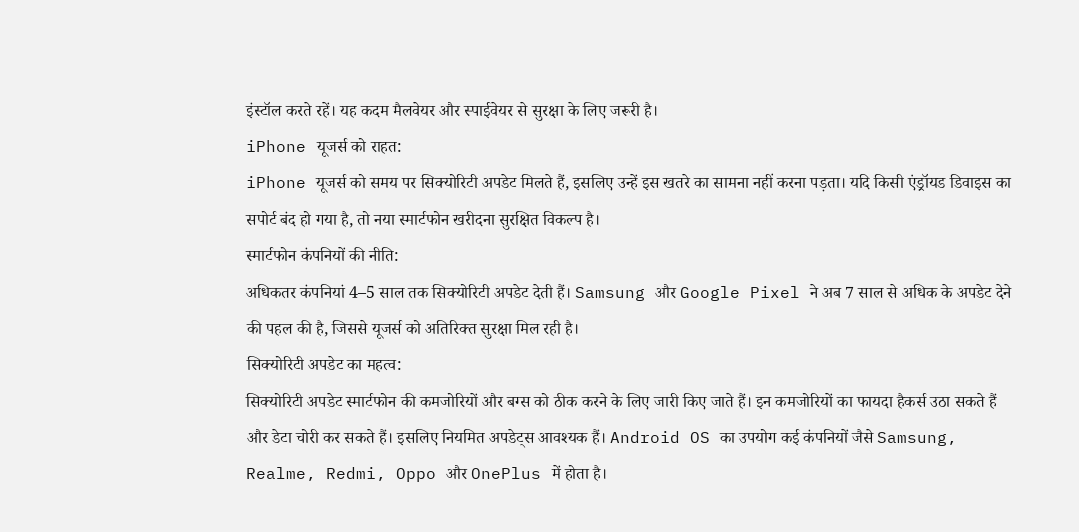इंस्टॉल करते रहें। यह कदम मैलवेयर और स्पाईवेयर से सुरक्षा के लिए जरूरी है।
iPhone यूजर्स को राहत:
iPhone यूजर्स को समय पर सिक्योरिटी अपडेट मिलते हैं, इसलिए उन्हें इस खतरे का सामना नहीं करना पड़ता। यदि किसी एंड्रॉयड डिवाइस का सपोर्ट बंद हो गया है, तो नया स्मार्टफोन खरीदना सुरक्षित विकल्प है।
स्मार्टफोन कंपनियों की नीति:
अधिकतर कंपनियां 4–5 साल तक सिक्योरिटी अपडेट देती हैं। Samsung और Google Pixel ने अब 7 साल से अधिक के अपडेट देने की पहल की है, जिससे यूजर्स को अतिरिक्त सुरक्षा मिल रही है।
सिक्योरिटी अपडेट का महत्व:
सिक्योरिटी अपडेट स्मार्टफोन की कमजोरियों और बग्स को ठीक करने के लिए जारी किए जाते हैं। इन कमजोरियों का फायदा हैकर्स उठा सकते हैं और डेटा चोरी कर सकते हैं। इसलिए नियमित अपडेट्स आवश्यक हैं। Android OS का उपयोग कई कंपनियों जैसे Samsung, Realme, Redmi, Oppo और OnePlus में होता है।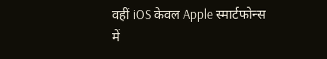वहीं iOS केवल Apple स्मार्टफोन्स में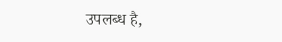उपलब्ध है,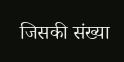जिसकी संख्या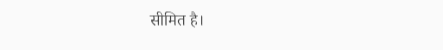सीमित है।